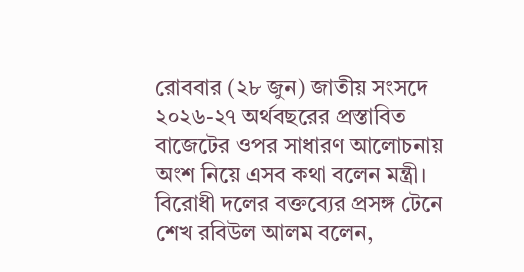রোববার (২৮ জুন) জাতীয় সংসদে ২০২৬-২৭ অর্থবছরের প্রস্তাবিত বাজেটের ওপর সাধারণ আলোচনায় অংশ নিয়ে এসব কথা বলেন মন্ত্রী।
বিরোধী দলের বক্তব্যের প্রসঙ্গ টেনে শেখ রবিউল আলম বলেন,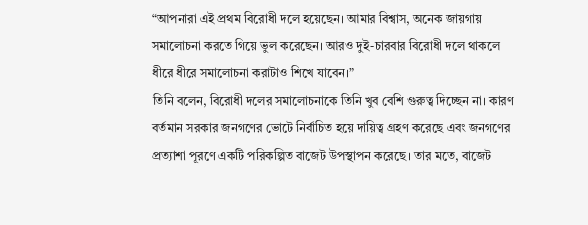“আপনারা এই প্রথম বিরোধী দলে হয়েছেন। আমার বিশ্বাস, অনেক জায়গায় সমালোচনা করতে গিয়ে ভুল করেছেন। আরও দুই-চারবার বিরোধী দলে থাকলে ধীরে ধীরে সমালোচনা করাটাও শিখে যাবেন।”
তিনি বলেন, বিরোধী দলের সমালোচনাকে তিনি খুব বেশি গুরুত্ব দিচ্ছেন না। কারণ বর্তমান সরকার জনগণের ভোটে নির্বাচিত হয়ে দায়িত্ব গ্রহণ করেছে এবং জনগণের প্রত্যাশা পূরণে একটি পরিকল্পিত বাজেট উপস্থাপন করেছে। তার মতে, বাজেট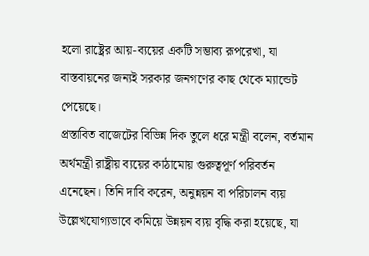হলো রাষ্ট্রের আয়-ব্যয়ের একটি সম্ভাব্য রূপরেখা, যা বাস্তবায়নের জন্যই সরকার জনগণের কাছ থেকে ম্যান্ডেট পেয়েছে।
প্রস্তাবিত বাজেটের বিভিন্ন দিক তুলে ধরে মন্ত্রী বলেন, বর্তমান অর্থমন্ত্রী রাষ্ট্রীয় ব্যয়ের কাঠামোয় গুরুত্বপূর্ণ পরিবর্তন এনেছেন। তিনি দাবি করেন, অনুন্নয়ন বা পরিচালন ব্যয় উল্লেখযোগ্যভাবে কমিয়ে উন্নয়ন ব্যয় বৃদ্ধি করা হয়েছে, যা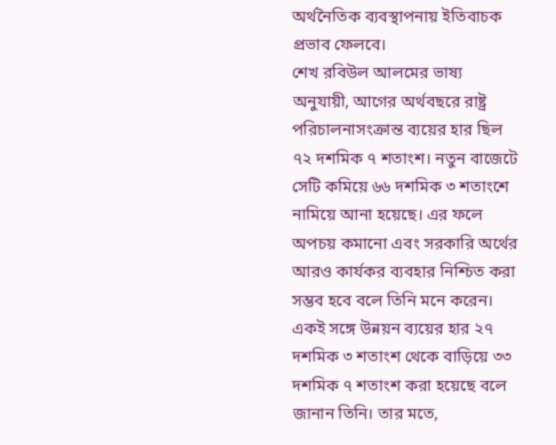অর্থনৈতিক ব্যবস্থাপনায় ইতিবাচক প্রভাব ফেলবে।
শেখ রবিউল আলমের ভাষ্য অনুযায়ী, আগের অর্থবছরে রাষ্ট্র পরিচালনাসংক্রান্ত ব্যয়ের হার ছিল ৭২ দশমিক ৭ শতাংশ। নতুন বাজেটে সেটি কমিয়ে ৬৬ দশমিক ৩ শতাংশে নামিয়ে আনা হয়েছে। এর ফলে অপচয় কমানো এবং সরকারি অর্থের আরও কার্যকর ব্যবহার নিশ্চিত করা সম্ভব হবে বলে তিনি মনে করেন।
একই সঙ্গে উন্নয়ন ব্যয়ের হার ২৭ দশমিক ৩ শতাংশ থেকে বাড়িয়ে ৩৩ দশমিক ৭ শতাংশ করা হয়েছে বলে জানান তিনি। তার মতে,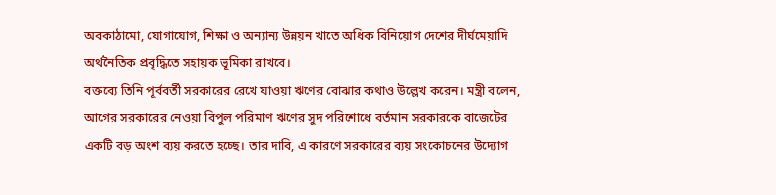অবকাঠামো, যোগাযোগ, শিক্ষা ও অন্যান্য উন্নয়ন খাতে অধিক বিনিয়োগ দেশের দীর্ঘমেয়াদি অর্থনৈতিক প্রবৃদ্ধিতে সহায়ক ভূমিকা রাখবে।
বক্তব্যে তিনি পূর্ববর্তী সরকারের রেখে যাওয়া ঋণের বোঝার কথাও উল্লেখ করেন। মন্ত্রী বলেন, আগের সরকারের নেওয়া বিপুল পরিমাণ ঋণের সুদ পরিশোধে বর্তমান সরকারকে বাজেটের একটি বড় অংশ ব্যয় করতে হচ্ছে। তার দাবি, এ কারণে সরকারের ব্যয় সংকোচনের উদ্যোগ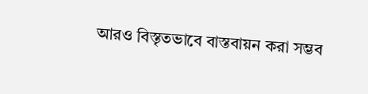আরও বিস্তৃতভাবে বাস্তবায়ন করা সম্ভব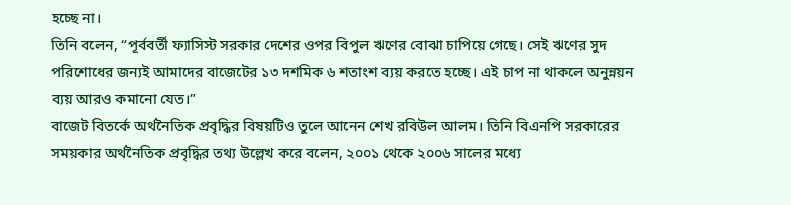হচ্ছে না।
তিনি বলেন, “পূর্ববর্তী ফ্যাসিস্ট সরকার দেশের ওপর বিপুল ঋণের বোঝা চাপিয়ে গেছে। সেই ঋণের সুদ পরিশোধের জন্যই আমাদের বাজেটের ১৩ দশমিক ৬ শতাংশ ব্যয় করতে হচ্ছে। এই চাপ না থাকলে অনুন্নয়ন ব্যয় আরও কমানো যেত।”
বাজেট বিতর্কে অর্থনৈতিক প্রবৃদ্ধির বিষয়টিও তুলে আনেন শেখ রবিউল আলম। তিনি বিএনপি সরকারের সময়কার অর্থনৈতিক প্রবৃদ্ধির তথ্য উল্লেখ করে বলেন, ২০০১ থেকে ২০০৬ সালের মধ্যে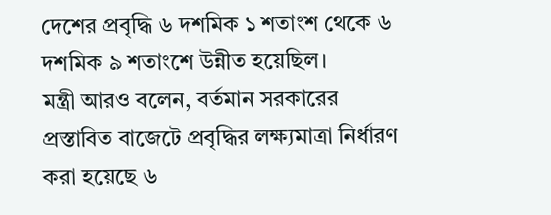দেশের প্রবৃদ্ধি ৬ দশমিক ১ শতাংশ থেকে ৬ দশমিক ৯ শতাংশে উন্নীত হয়েছিল।
মন্ত্রী আরও বলেন, বর্তমান সরকারের প্রস্তাবিত বাজেটে প্রবৃদ্ধির লক্ষ্যমাত্রা নির্ধারণ করা হয়েছে ৬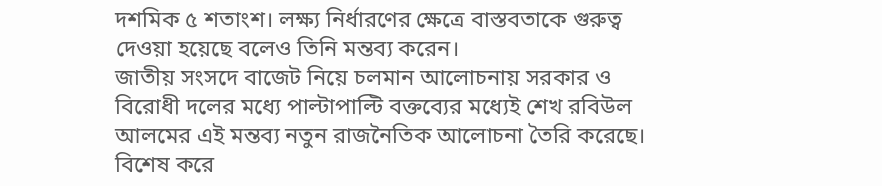দশমিক ৫ শতাংশ। লক্ষ্য নির্ধারণের ক্ষেত্রে বাস্তবতাকে গুরুত্ব দেওয়া হয়েছে বলেও তিনি মন্তব্য করেন।
জাতীয় সংসদে বাজেট নিয়ে চলমান আলোচনায় সরকার ও বিরোধী দলের মধ্যে পাল্টাপাল্টি বক্তব্যের মধ্যেই শেখ রবিউল আলমের এই মন্তব্য নতুন রাজনৈতিক আলোচনা তৈরি করেছে। বিশেষ করে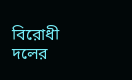বিরোধী দলের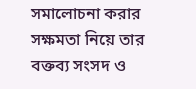সমালোচনা করার সক্ষমতা নিয়ে তার বক্তব্য সংসদ ও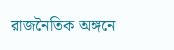রাজনৈতিক অঙ্গনে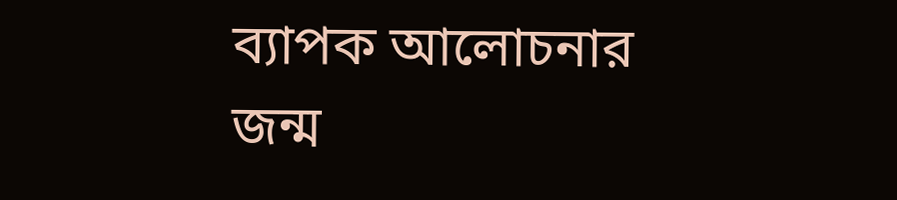ব্যাপক আলোচনার জন্ম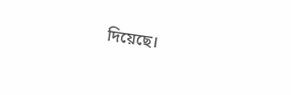দিয়েছে।